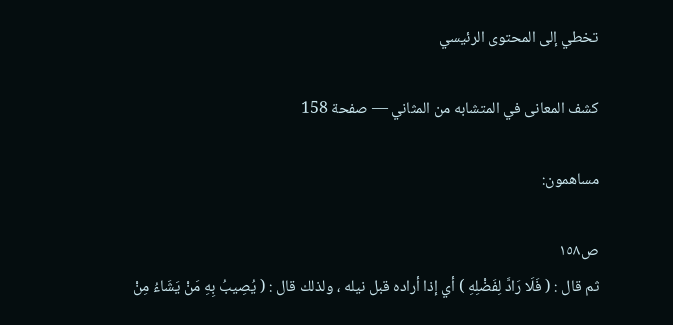تخطي إلى المحتوى الرئيسي

كشف المعانى في المتشابه من المثاني — صفحة 158

مساهمون:

ص١٥٨
ثم قال : ( فَلَا رَادَّ لِفَضْلِهِ ) أي إذا أراده قبل نيله ، ولذلك قال : ( يُصِيبُ بِهِ مَنْ يَشَاءُ مِنْ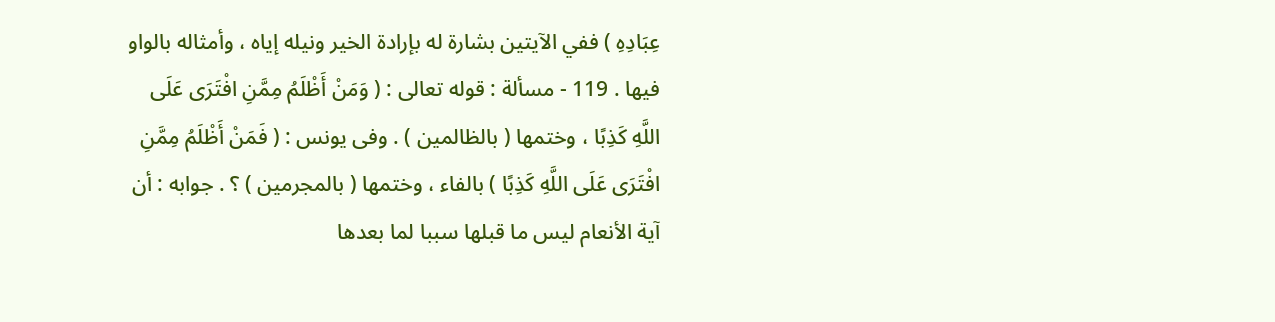عِبَادِهِ ) ففي الآيتين بشارة له بإرادة الخير ونيله إياه ، وأمثاله بالواو فيها . 119 - مسألة : قوله تعالى : ( وَمَنْ أَظْلَمُ مِمَّنِ افْتَرَى عَلَى اللَّهِ كَذِبًا ، وختمها ( بالظالمين ) . وفى يونس : ( فَمَنْ أَظْلَمُ مِمَّنِ افْتَرَى عَلَى اللَّهِ كَذِبًا ) بالفاء ، وختمها ( بالمجرمين ) ؟ . جوابه : أن آية الأنعام ليس ما قبلها سببا لما بعدها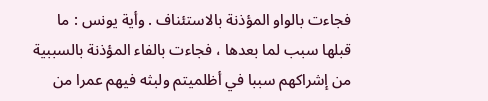فجاءت بالواو المؤذنة بالاستئناف . وأية يونس : ما قبلها سبب لما بعدها ، فجاءت بالفاء المؤذنة بالسببية من إشراكهم سببا في أظلميتم ولبثه فيهم عمرا من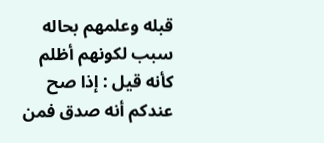قبله وعلمهم بحاله سبب لكونهم أظلم كأنه قيل : إذا صح عندكم أنه صدق فمن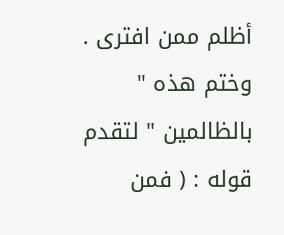أظلم ممن افترى . وختم هذه " بالظالمين " لتقدم قوله : ( فمن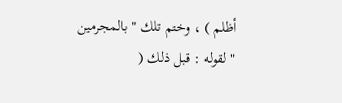أظلم ) ، وختم تلك " بالمجرمين " لقوله : قبل ذلك (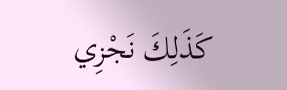كَذَلِكَ نَجْزِي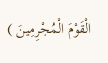الْقَوْمَ الْمُجْرِمِينَ )